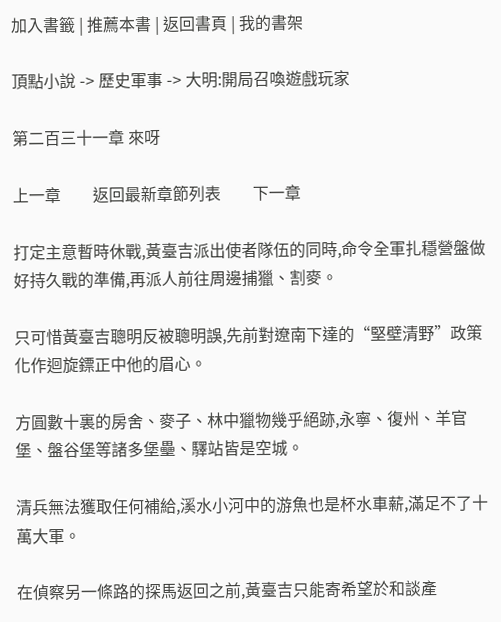加入書籤 | 推薦本書 | 返回書頁 | 我的書架

頂點小說 -> 歷史軍事 -> 大明:開局召喚遊戲玩家

第二百三十一章 來呀

上一章        返回最新章節列表        下一章

打定主意暫時休戰,黃臺吉派出使者隊伍的同時,命令全軍扎穩營盤做好持久戰的準備,再派人前往周邊捕獵、割麥。

只可惜黃臺吉聰明反被聰明誤,先前對遼南下達的“堅壁清野”政策化作迴旋鏢正中他的眉心。

方圓數十裏的房舍、麥子、林中獵物幾乎絕跡,永寧、復州、羊官堡、盤谷堡等諸多堡壘、驛站皆是空城。

清兵無法獲取任何補給,溪水小河中的游魚也是杯水車薪,滿足不了十萬大軍。

在偵察另一條路的探馬返回之前,黃臺吉只能寄希望於和談產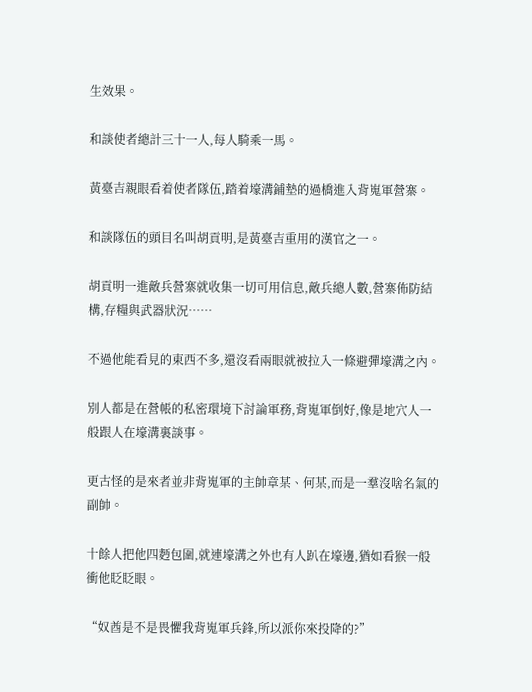生效果。

和談使者總計三十一人,每人騎乘一馬。

黃臺吉親眼看着使者隊伍,踏着壕溝鋪墊的過橋進入背嵬軍營寨。

和談隊伍的頭目名叫胡貢明,是黃臺吉重用的漢官之一。

胡貢明一進敵兵營寨就收集一切可用信息,敵兵總人數,營寨佈防結構,存糧與武器狀況……

不過他能看見的東西不多,還沒看兩眼就被拉入一條避彈壕溝之內。

別人都是在營帳的私密環境下討論軍務,背嵬軍倒好,像是地穴人一般跟人在壕溝裏談事。

更古怪的是來者並非背嵬軍的主帥章某、何某,而是一羣沒啥名氣的副帥。

十餘人把他四麪包圍,就連壕溝之外也有人趴在壕邊,猶如看猴一般衝他眨眨眼。

“奴酋是不是畏懼我背嵬軍兵鋒,所以派你來投降的?”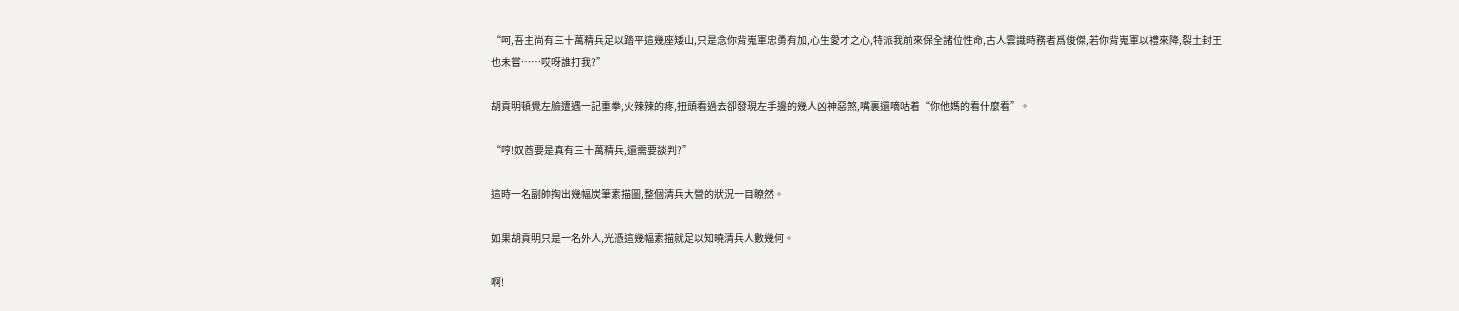“呵,吾主尚有三十萬精兵足以踏平這幾座矮山,只是念你背嵬軍忠勇有加,心生愛才之心,特派我前來保全諸位性命,古人雲識時務者爲俊傑,若你背嵬軍以禮來降,裂土封王也未嘗……哎呀誰打我?”

胡貢明頓覺左臉遭遇一記重拳,火辣辣的疼,扭頭看過去卻發現左手邊的幾人凶神惡煞,嘴裏還嘀咕着“你他媽的看什麼看”。

“哼!奴酋要是真有三十萬精兵,還需要談判?”

這時一名副帥掏出幾幅炭筆素描圖,整個清兵大營的狀況一目瞭然。

如果胡貢明只是一名外人,光憑這幾幅素描就足以知曉清兵人數幾何。

啊!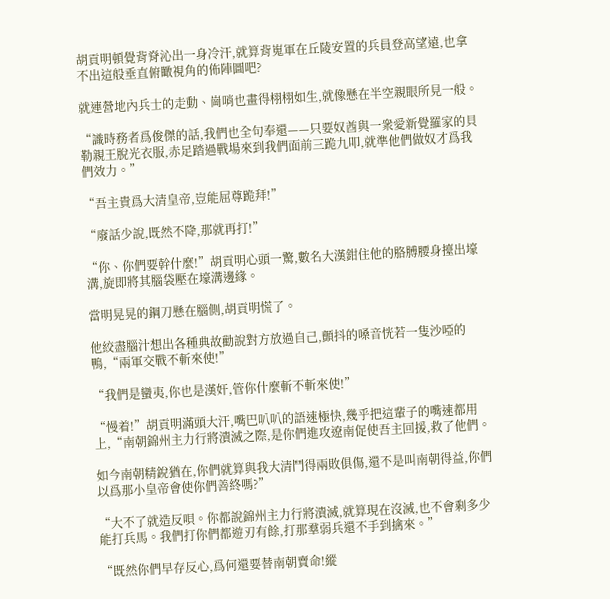胡貢明頓覺背脊沁出一身冷汗,就算背嵬軍在丘陵安置的兵員登高望遠,也拿不出這般垂直俯瞰視角的佈陣圖吧?

就連營地內兵士的走動、崗哨也畫得栩栩如生,就像懸在半空親眼所見一般。

“識時務者爲俊傑的話,我們也全句奉還——只要奴酋與一衆愛新覺羅家的貝勒親王脫光衣服,赤足踏過戰場來到我們面前三跪九叩,就準他們做奴才爲我們效力。”

“吾主貴爲大清皇帝,豈能屈尊跪拜!”

“廢話少說,既然不降,那就再打!”

“你、你們要幹什麼!”胡貢明心頭一驚,數名大漢鉗住他的胳膊腰身擡出壕溝,旋即將其腦袋壓在壕溝邊緣。

當明晃晃的鋼刀懸在腦側,胡貢明慌了。

他絞盡腦汁想出各種典故勸說對方放過自己,顫抖的嗓音恍若一隻沙啞的鴨,“兩軍交戰不斬來使!”

“我們是蠻夷,你也是漢奸,管你什麼斬不斬來使!”

“慢着!”胡貢明滿頭大汗,嘴巴叭叭的語速極快,幾乎把這輩子的嘴速都用上,“南朝錦州主力行將潰滅之際,是你們進攻遼南促使吾主回援,救了他們。

如今南朝精銳猶在,你們就算與我大清鬥得兩敗俱傷,還不是叫南朝得益,你們以爲那小皇帝會使你們善終嗎?”

“大不了就造反唄。你都說錦州主力行將潰滅,就算現在沒滅,也不會剩多少能打兵馬。我們打你們都遊刃有餘,打那羣弱兵還不手到擒來。”

“既然你們早存反心,爲何還要替南朝賣命!縱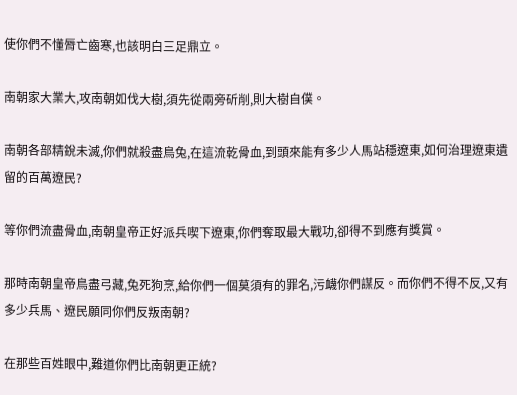使你們不懂脣亡齒寒,也該明白三足鼎立。

南朝家大業大,攻南朝如伐大樹,須先從兩旁斫削,則大樹自僕。

南朝各部精銳未滅,你們就殺盡鳥兔,在這流乾骨血,到頭來能有多少人馬站穩遼東,如何治理遼東遺留的百萬遼民?

等你們流盡骨血,南朝皇帝正好派兵喫下遼東,你們奪取最大戰功,卻得不到應有獎賞。

那時南朝皇帝鳥盡弓藏,兔死狗烹,給你們一個莫須有的罪名,污衊你們謀反。而你們不得不反,又有多少兵馬、遼民願同你們反叛南朝?

在那些百姓眼中,難道你們比南朝更正統?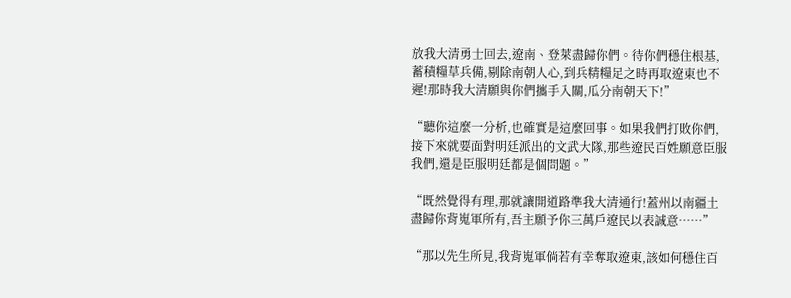放我大清勇士回去,遼南、登萊盡歸你們。待你們穩住根基,蓄積糧草兵備,剔除南朝人心,到兵精糧足之時再取遼東也不遲!那時我大清願與你們攜手入關,瓜分南朝天下!”

“聽你這麼一分析,也確實是這麼回事。如果我們打敗你們,接下來就要面對明廷派出的文武大隊,那些遼民百姓願意臣服我們,還是臣服明廷都是個問題。”

“既然覺得有理,那就讓開道路準我大清通行!蓋州以南疆土盡歸你背嵬軍所有,吾主願予你三萬戶遼民以表誠意……”

“那以先生所見,我背嵬軍倘若有幸奪取遼東,該如何穩住百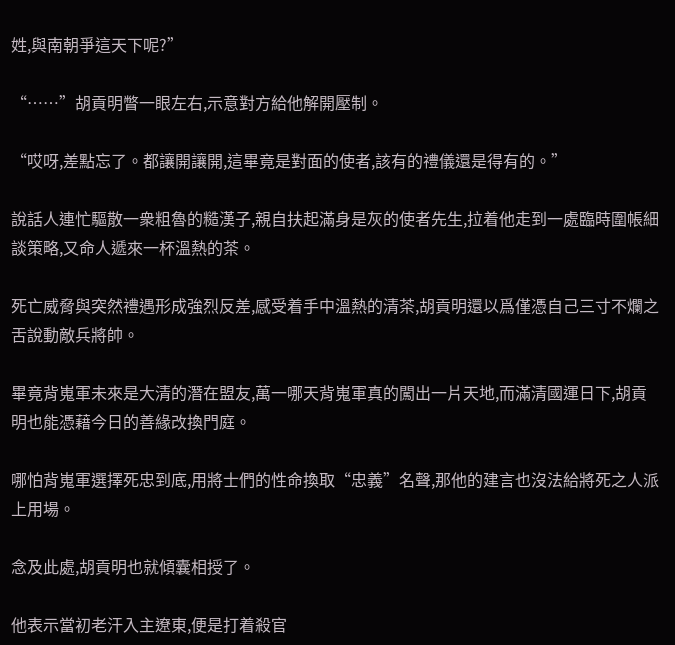姓,與南朝爭這天下呢?”

“……”胡貢明瞥一眼左右,示意對方給他解開壓制。

“哎呀,差點忘了。都讓開讓開,這畢竟是對面的使者,該有的禮儀還是得有的。”

說話人連忙驅散一衆粗魯的糙漢子,親自扶起滿身是灰的使者先生,拉着他走到一處臨時圍帳細談策略,又命人遞來一杯溫熱的茶。

死亡威脅與突然禮遇形成強烈反差,感受着手中溫熱的清茶,胡貢明還以爲僅憑自己三寸不爛之舌說動敵兵將帥。

畢竟背嵬軍未來是大清的潛在盟友,萬一哪天背嵬軍真的闖出一片天地,而滿清國運日下,胡貢明也能憑藉今日的善緣改換門庭。

哪怕背嵬軍選擇死忠到底,用將士們的性命換取“忠義”名聲,那他的建言也沒法給將死之人派上用場。

念及此處,胡貢明也就傾囊相授了。

他表示當初老汗入主遼東,便是打着殺官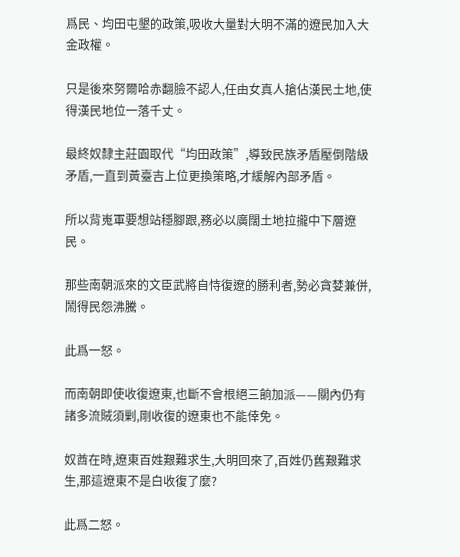爲民、均田屯墾的政策,吸收大量對大明不滿的遼民加入大金政權。

只是後來努爾哈赤翻臉不認人,任由女真人搶佔漢民土地,使得漢民地位一落千丈。

最終奴隸主莊園取代“均田政策”,導致民族矛盾壓倒階級矛盾,一直到黃臺吉上位更換策略,才緩解內部矛盾。

所以背嵬軍要想站穩腳跟,務必以廣闊土地拉攏中下層遼民。

那些南朝派來的文臣武將自恃復遼的勝利者,勢必貪婪兼併,鬧得民怨沸騰。

此爲一怒。

而南朝即使收復遼東,也斷不會根絕三餉加派——關內仍有諸多流賊須剿,剛收復的遼東也不能倖免。

奴酋在時,遼東百姓艱難求生,大明回來了,百姓仍舊艱難求生,那這遼東不是白收復了麼?

此爲二怒。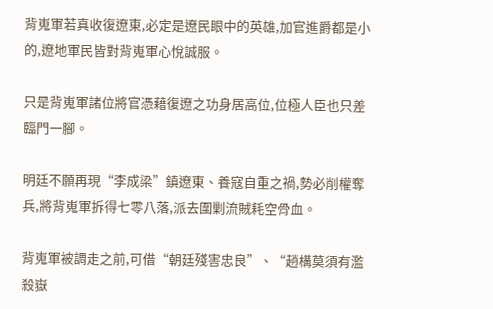背嵬軍若真收復遼東,必定是遼民眼中的英雄,加官進爵都是小的,遼地軍民皆對背嵬軍心悅誠服。

只是背嵬軍諸位將官憑藉復遼之功身居高位,位極人臣也只差臨門一腳。

明廷不願再現“李成梁”鎮遼東、養寇自重之禍,勢必削權奪兵,將背嵬軍拆得七零八落,派去圍剿流賊耗空骨血。

背嵬軍被調走之前,可借“朝廷殘害忠良”、“趙構莫須有濫殺嶽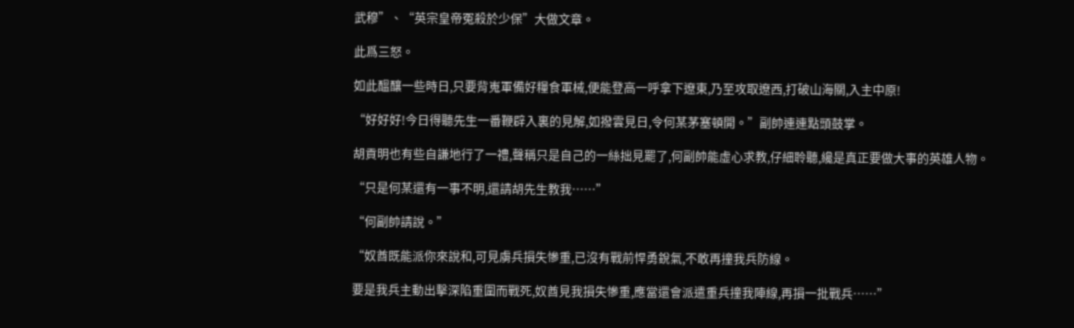武穆”、“英宗皇帝冤殺於少保”大做文章。

此爲三怒。

如此醞釀一些時日,只要背嵬軍備好糧食軍械,便能登高一呼拿下遼東,乃至攻取遼西,打破山海關,入主中原!

“好好好!今日得聽先生一番鞭辟入裏的見解,如撥雲見日,令何某茅塞頓開。”副帥連連點頭鼓掌。

胡貢明也有些自謙地行了一禮,聲稱只是自己的一絲拙見罷了,何副帥能虛心求教,仔細聆聽,纔是真正要做大事的英雄人物。

“只是何某還有一事不明,還請胡先生教我……”

“何副帥請說。”

“奴酋既能派你來說和,可見虜兵損失慘重,已沒有戰前悍勇銳氣,不敢再撞我兵防線。

要是我兵主動出擊深陷重圍而戰死,奴酋見我損失慘重,應當還會派遣重兵撞我陣線,再損一批戰兵……”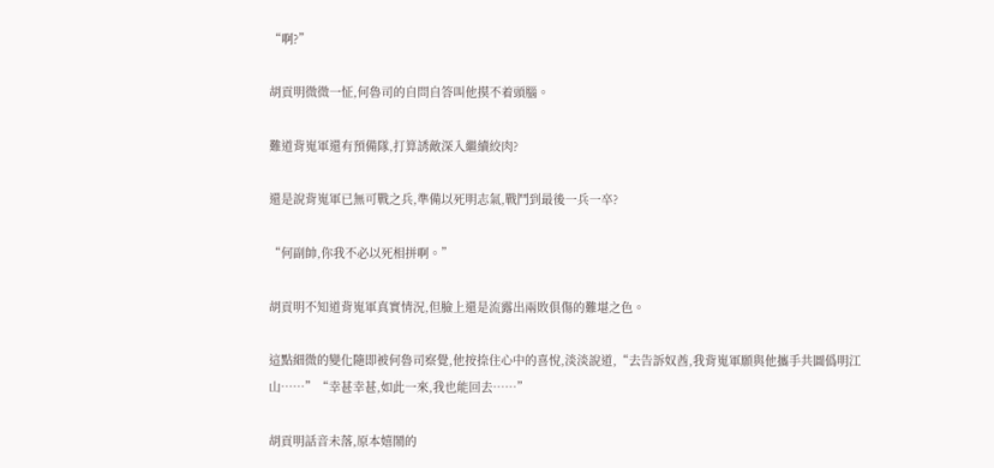“啊?”

胡貢明微微一怔,何魯司的自問自答叫他摸不着頭腦。

難道背嵬軍還有預備隊,打算誘敵深入繼續絞肉?

還是說背嵬軍已無可戰之兵,準備以死明志氣,戰鬥到最後一兵一卒?

“何副帥,你我不必以死相拼啊。”

胡貢明不知道背嵬軍真實情況,但臉上還是流露出兩敗俱傷的難堪之色。

這點細微的變化隨即被何魯司察覺,他按捺住心中的喜悅,淡淡說道,“去告訴奴酋,我背嵬軍願與他攜手共圖僞明江山……”“幸甚幸甚,如此一來,我也能回去……”

胡貢明話音未落,原本嬉鬧的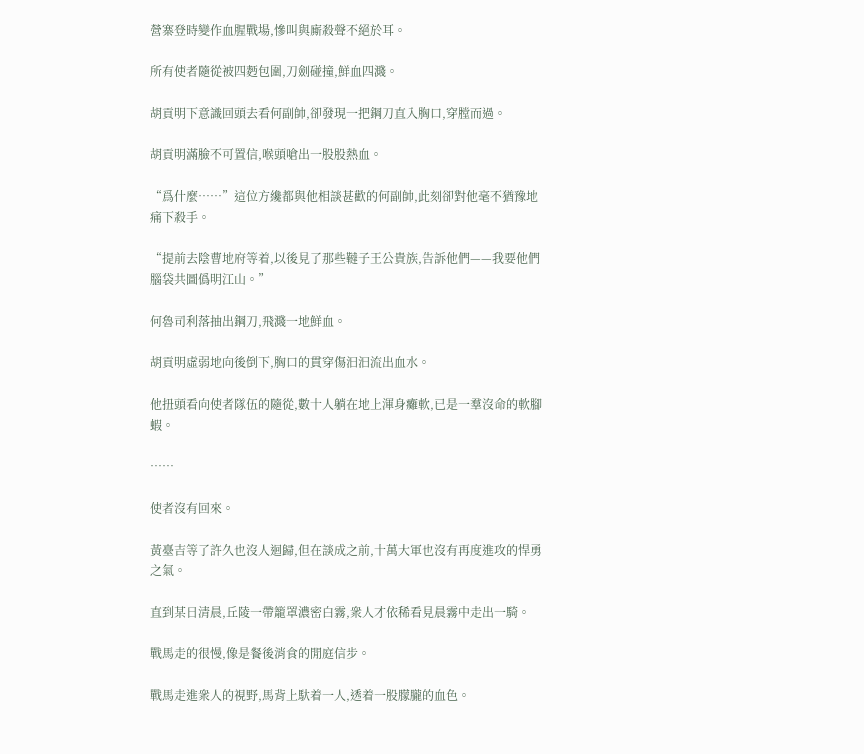營寨登時變作血腥戰場,慘叫與廝殺聲不絕於耳。

所有使者隨從被四麪包圍,刀劍碰撞,鮮血四濺。

胡貢明下意識回頭去看何副帥,卻發現一把鋼刀直入胸口,穿膛而過。

胡貢明滿臉不可置信,喉頭嗆出一股股熱血。

“爲什麼……”這位方纔都與他相談甚歡的何副帥,此刻卻對他毫不猶豫地痛下殺手。

“提前去陰曹地府等着,以後見了那些韃子王公貴族,告訴他們——我要他們腦袋共圖僞明江山。”

何魯司利落抽出鋼刀,飛濺一地鮮血。

胡貢明虛弱地向後倒下,胸口的貫穿傷汩汩流出血水。

他扭頭看向使者隊伍的隨從,數十人躺在地上渾身癱軟,已是一羣沒命的軟腳蝦。

……

使者沒有回來。

黃臺吉等了許久也沒人迴歸,但在談成之前,十萬大軍也沒有再度進攻的悍勇之氣。

直到某日清晨,丘陵一帶籠罩濃密白霧,衆人才依稀看見晨霧中走出一騎。

戰馬走的很慢,像是餐後消食的閒庭信步。

戰馬走進衆人的視野,馬背上馱着一人,透着一股朦朧的血色。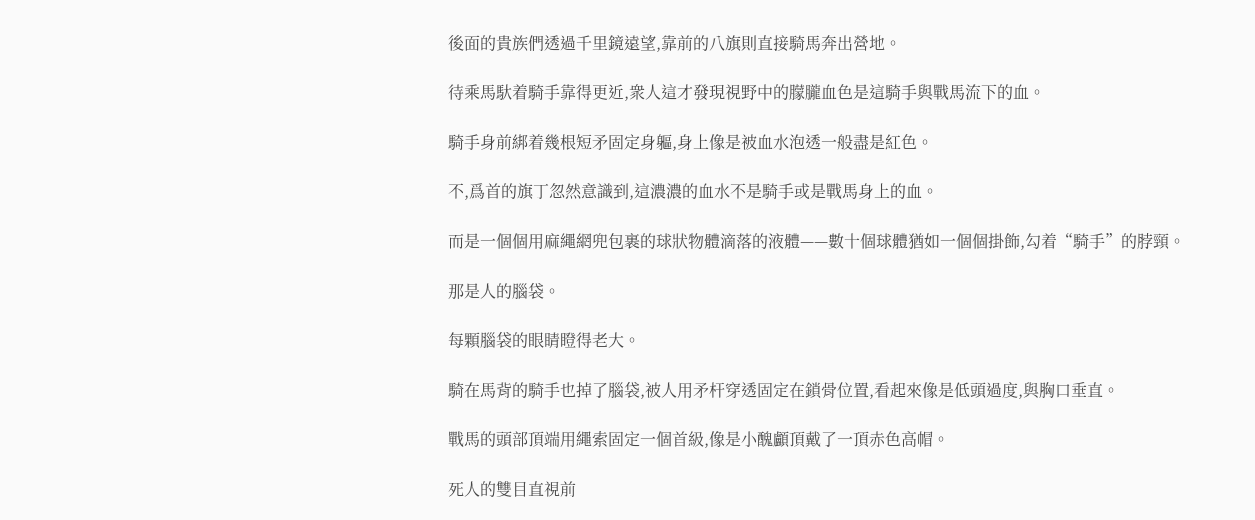後面的貴族們透過千里鏡遠望,靠前的八旗則直接騎馬奔出營地。

待乘馬馱着騎手靠得更近,衆人這才發現視野中的朦朧血色是這騎手與戰馬流下的血。

騎手身前綁着幾根短矛固定身軀,身上像是被血水泡透一般盡是紅色。

不,爲首的旗丁忽然意識到,這濃濃的血水不是騎手或是戰馬身上的血。

而是一個個用麻繩網兜包裹的球狀物體滴落的液體——數十個球體猶如一個個掛飾,勾着“騎手”的脖頸。

那是人的腦袋。

每顆腦袋的眼睛瞪得老大。

騎在馬背的騎手也掉了腦袋,被人用矛杆穿透固定在鎖骨位置,看起來像是低頭過度,與胸口垂直。

戰馬的頭部頂端用繩索固定一個首級,像是小醜顱頂戴了一頂赤色高帽。

死人的雙目直視前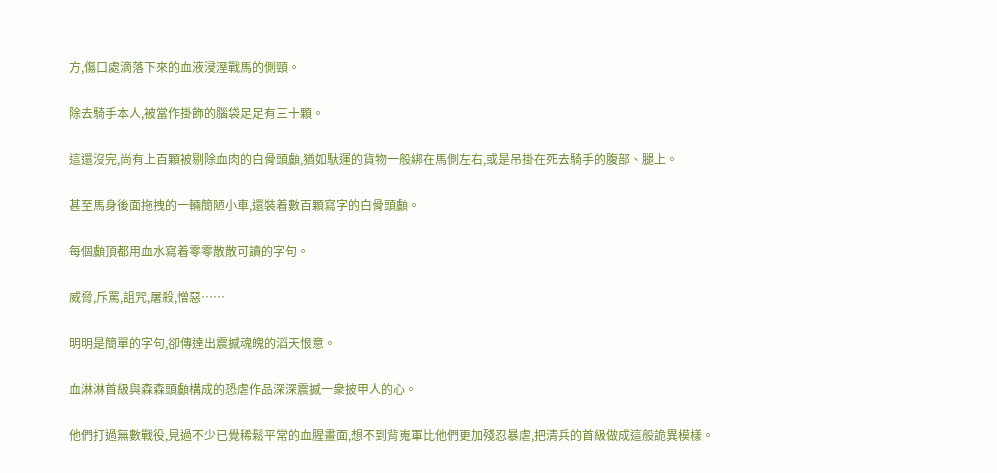方,傷口處滴落下來的血液浸溼戰馬的側頸。

除去騎手本人,被當作掛飾的腦袋足足有三十顆。

這還沒完,尚有上百顆被剔除血肉的白骨頭顱,猶如馱運的貨物一般綁在馬側左右,或是吊掛在死去騎手的腹部、腿上。

甚至馬身後面拖拽的一輛簡陋小車,還裝着數百顆寫字的白骨頭顱。

每個顱頂都用血水寫着零零散散可讀的字句。

威脅,斥罵,詛咒,屠殺,憎惡……

明明是簡單的字句,卻傳達出震撼魂魄的滔天恨意。

血淋淋首級與森森頭顱構成的恐虐作品深深震撼一衆披甲人的心。

他們打過無數戰役,見過不少已覺稀鬆平常的血腥畫面,想不到背嵬軍比他們更加殘忍暴虐,把清兵的首級做成這般詭異模樣。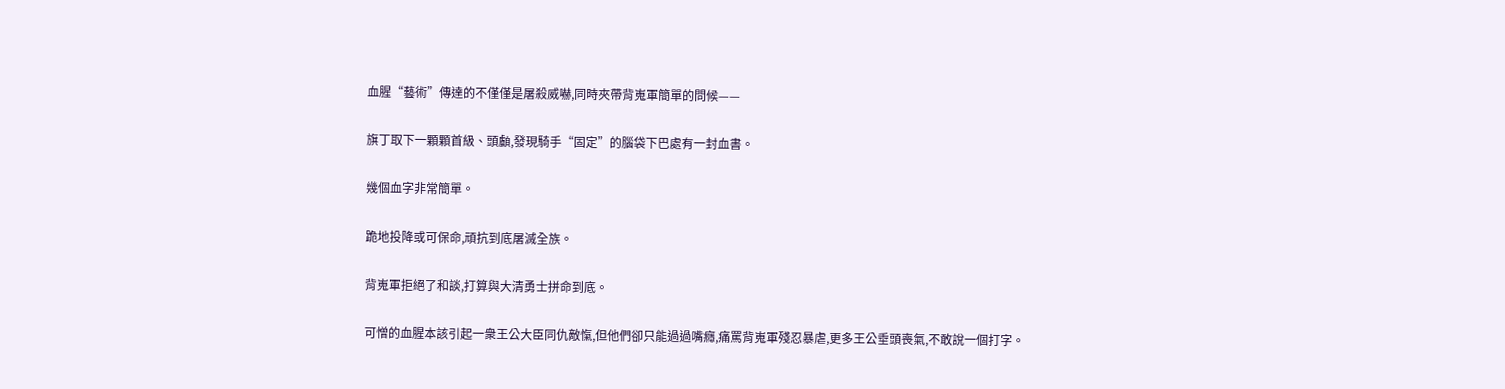血腥“藝術”傳達的不僅僅是屠殺威嚇,同時夾帶背嵬軍簡單的問候——

旗丁取下一顆顆首級、頭顱,發現騎手“固定”的腦袋下巴處有一封血書。

幾個血字非常簡單。

跪地投降或可保命,頑抗到底屠滅全族。

背嵬軍拒絕了和談,打算與大清勇士拼命到底。

可憎的血腥本該引起一衆王公大臣同仇敵愾,但他們卻只能過過嘴癮,痛罵背嵬軍殘忍暴虐,更多王公垂頭喪氣,不敢說一個打字。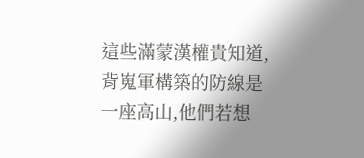這些滿蒙漢權貴知道,背嵬軍構築的防線是一座高山,他們若想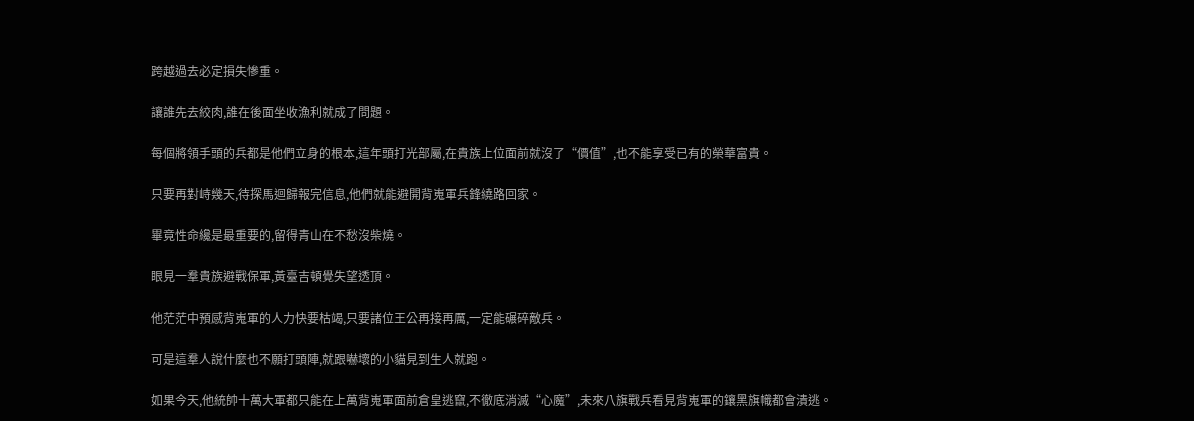跨越過去必定損失慘重。

讓誰先去絞肉,誰在後面坐收漁利就成了問題。

每個將領手頭的兵都是他們立身的根本,這年頭打光部屬,在貴族上位面前就沒了“價值”,也不能享受已有的榮華富貴。

只要再對峙幾天,待探馬迴歸報完信息,他們就能避開背嵬軍兵鋒繞路回家。

畢竟性命纔是最重要的,留得青山在不愁沒柴燒。

眼見一羣貴族避戰保軍,黃臺吉頓覺失望透頂。

他茫茫中預感背嵬軍的人力快要枯竭,只要諸位王公再接再厲,一定能碾碎敵兵。

可是這羣人說什麼也不願打頭陣,就跟嚇壞的小貓見到生人就跑。

如果今天,他統帥十萬大軍都只能在上萬背嵬軍面前倉皇逃竄,不徹底消滅“心魔”,未來八旗戰兵看見背嵬軍的鑲黑旗幟都會潰逃。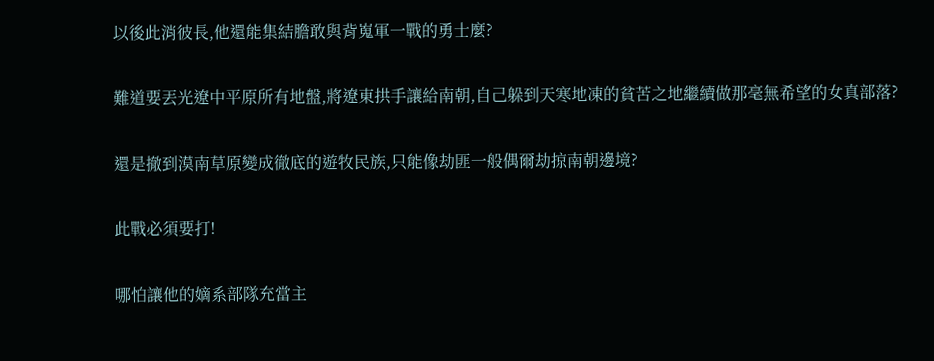以後此消彼長,他還能集結膽敢與背嵬軍一戰的勇士麼?

難道要丟光遼中平原所有地盤,將遼東拱手讓給南朝,自己躲到天寒地凍的貧苦之地繼續做那毫無希望的女真部落?

還是撤到漠南草原變成徹底的遊牧民族,只能像劫匪一般偶爾劫掠南朝邊境?

此戰必須要打!

哪怕讓他的嫡系部隊充當主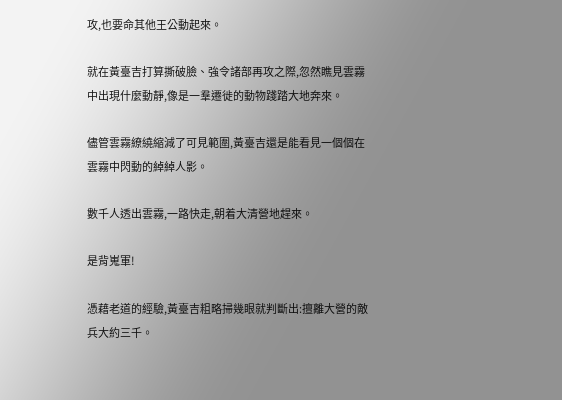攻,也要命其他王公動起來。

就在黃臺吉打算撕破臉、強令諸部再攻之際,忽然瞧見雲霧中出現什麼動靜,像是一羣遷徙的動物踐踏大地奔來。

儘管雲霧繚繞縮減了可見範圍,黃臺吉還是能看見一個個在雲霧中閃動的綽綽人影。

數千人透出雲霧,一路快走,朝着大清營地趕來。

是背嵬軍!

憑藉老道的經驗,黃臺吉粗略掃幾眼就判斷出:擅離大營的敵兵大約三千。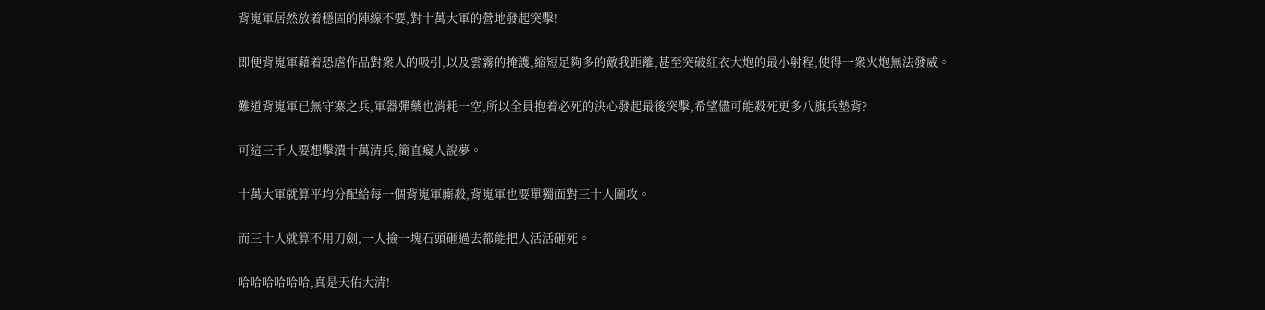背嵬軍居然放着穩固的陣線不要,對十萬大軍的營地發起突擊!

即便背嵬軍藉着恐虐作品對衆人的吸引,以及雲霧的掩護,縮短足夠多的敵我距離,甚至突破紅衣大炮的最小射程,使得一衆火炮無法發威。

難道背嵬軍已無守寨之兵,軍器彈藥也消耗一空,所以全員抱着必死的決心發起最後突擊,希望儘可能殺死更多八旗兵墊背?

可這三千人要想擊潰十萬清兵,簡直癡人說夢。

十萬大軍就算平均分配給每一個背嵬軍廝殺,背嵬軍也要單獨面對三十人圍攻。

而三十人就算不用刀劍,一人撿一塊石頭砸過去都能把人活活砸死。

哈哈哈哈哈哈,真是天佑大清!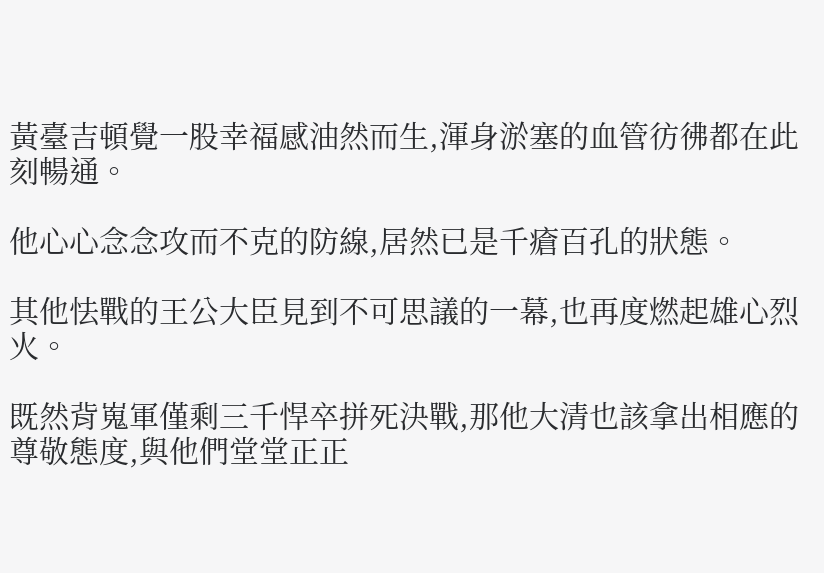黃臺吉頓覺一股幸福感油然而生,渾身淤塞的血管彷彿都在此刻暢通。

他心心念念攻而不克的防線,居然已是千瘡百孔的狀態。

其他怯戰的王公大臣見到不可思議的一幕,也再度燃起雄心烈火。

既然背嵬軍僅剩三千悍卒拼死決戰,那他大清也該拿出相應的尊敬態度,與他們堂堂正正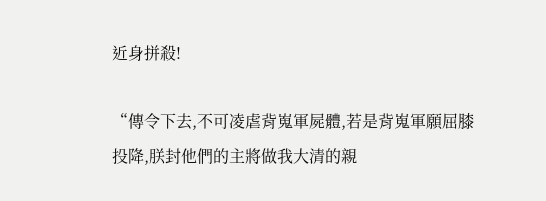近身拼殺!

“傳令下去,不可凌虐背嵬軍屍體,若是背嵬軍願屈膝投降,朕封他們的主將做我大清的親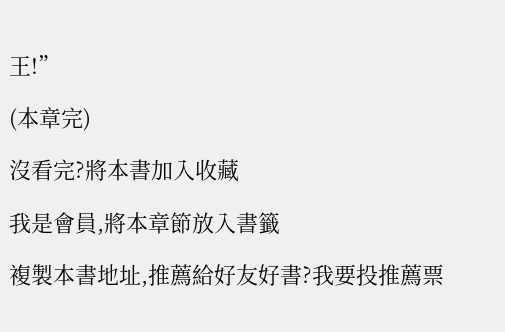王!”

(本章完)

沒看完?將本書加入收藏

我是會員,將本章節放入書籤

複製本書地址,推薦給好友好書?我要投推薦票